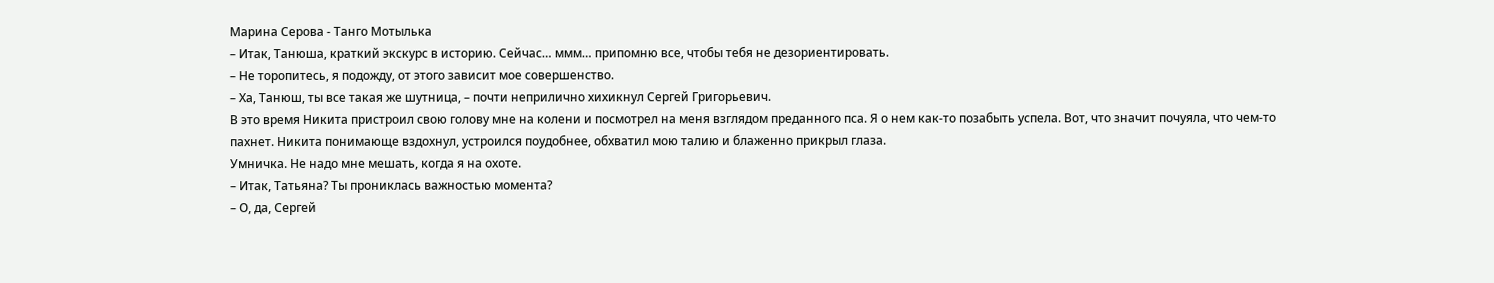Марина Серова - Танго Мотылька
– Итак, Танюша, краткий экскурс в историю. Сейчас… ммм… припомню все, чтобы тебя не дезориентировать.
– Не торопитесь, я подожду, от этого зависит мое совершенство.
– Ха, Танюш, ты все такая же шутница, – почти неприлично хихикнул Сергей Григорьевич.
В это время Никита пристроил свою голову мне на колени и посмотрел на меня взглядом преданного пса. Я о нем как-то позабыть успела. Вот, что значит почуяла, что чем-то пахнет. Никита понимающе вздохнул, устроился поудобнее, обхватил мою талию и блаженно прикрыл глаза.
Умничка. Не надо мне мешать, когда я на охоте.
– Итак, Татьяна? Ты прониклась важностью момента?
– О, да, Сергей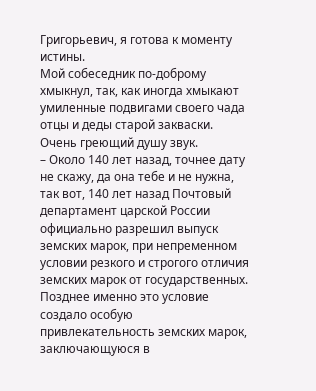Григорьевич, я готова к моменту истины.
Мой собеседник по-доброму хмыкнул, так, как иногда хмыкают умиленные подвигами своего чада отцы и деды старой закваски. Очень греющий душу звук.
– Около 140 лет назад, точнее дату не скажу, да она тебе и не нужна, так вот, 140 лет назад Почтовый департамент царской России официально разрешил выпуск земских марок, при непременном условии резкого и строгого отличия земских марок от государственных. Позднее именно это условие создало особую привлекательность земских марок, заключающуюся в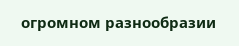огромном разнообразии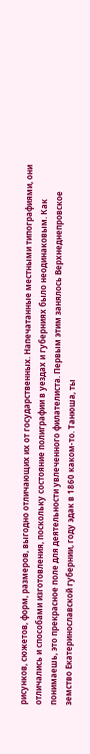рисунков, сюжетов, форм, размеров, выгодно отличающих их от государственных. Напечатанные местными типографиями, они отличались и способами изготовления, поскольку состояние полиграфии в уездах и губерниях было неодинаковым. Как понимаешь, это прекрасное поле для деятельности увлеченного филателиста. Первым этим занялось Верхнеднепровское земство Екатеринославской губернии, году эдак в 1860 каком-то. Танюша, ты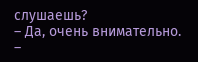слушаешь?
– Да, очень внимательно.
–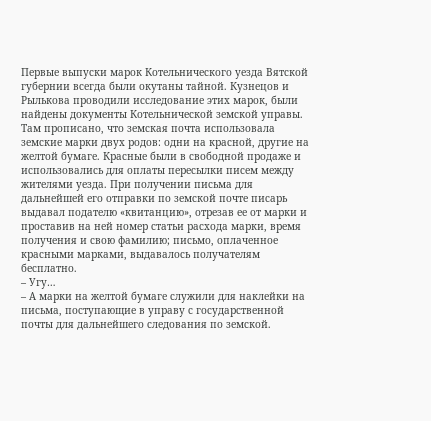Первые выпуски марок Котельнического уезда Вятской губернии всегда были окутаны тайной. Кузнецов и Рылькова проводили исследование этих марок, были найдены документы Котельнической земской управы. Там прописано, что земская почта использовала земские марки двух родов: одни на красной, другие на желтой бумаге. Красные были в свободной продаже и использовались для оплаты пересылки писем между жителями уезда. При получении письма для дальнейшей его отправки по земской почте писарь выдавал подателю «квитанцию», отрезав ее от марки и проставив на ней номер статьи расхода марки, время получения и свою фамилию; письмо, оплаченное красными марками, выдавалось получателям бесплатно.
– Угу…
– А марки на желтой бумаге служили для наклейки на письма, поступающие в управу с государственной почты для дальнейшего следования по земской.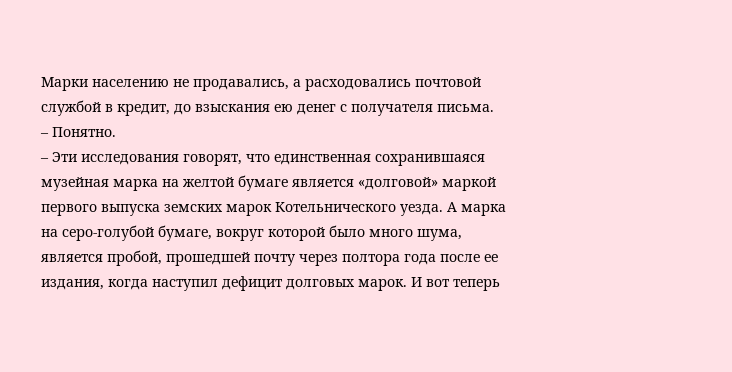Марки населению не продавались, а расходовались почтовой службой в кредит, до взыскания ею денег с получателя письма.
– Понятно.
– Эти исследования говорят, что единственная сохранившаяся музейная марка на желтой бумаге является «долговой» маркой первого выпуска земских марок Котельнического уезда. А марка на серо-голубой бумаге, вокруг которой было много шума, является пробой, прошедшей почту через полтора года после ее издания, когда наступил дефицит долговых марок. И вот теперь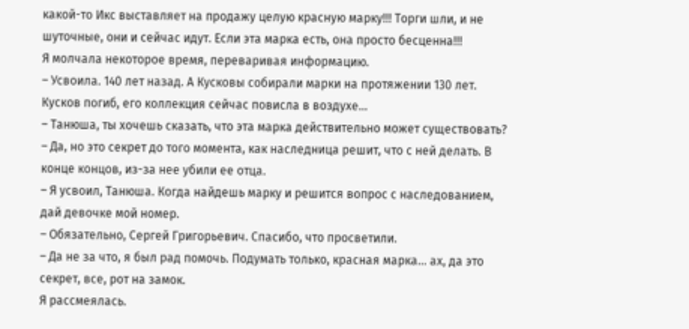какой-то Икс выставляет на продажу целую красную марку!!! Торги шли, и не шуточные, они и сейчас идут. Если эта марка есть, она просто бесценна!!!
Я молчала некоторое время, переваривая информацию.
– Усвоила. 140 лет назад. А Кусковы собирали марки на протяжении 130 лет. Кусков погиб, его коллекция сейчас повисла в воздухе…
– Танюша, ты хочешь сказать, что эта марка действительно может существовать?
– Да, но это секрет до того момента, как наследница решит, что с ней делать. В конце концов, из-за нее убили ее отца.
– Я усвоил, Танюша. Когда найдешь марку и решится вопрос с наследованием, дай девочке мой номер.
– Обязательно, Сергей Григорьевич. Спасибо, что просветили.
– Да не за что, я был рад помочь. Подумать только, красная марка… ах, да это секрет, все, рот на замок.
Я рассмеялась.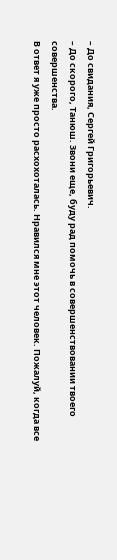– До свидания, Сергей Григорьевич.
– До скорого, Танюш. Звони еще, буду рад помочь в совершенствовании твоего совершенства.
В ответ я уже просто расхохоталась. Нравился мне этот человек. Пожалуй, когда все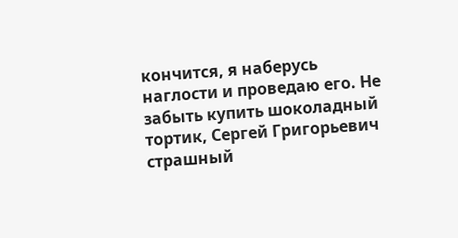кончится, я наберусь наглости и проведаю его. Не забыть купить шоколадный тортик, Сергей Григорьевич страшный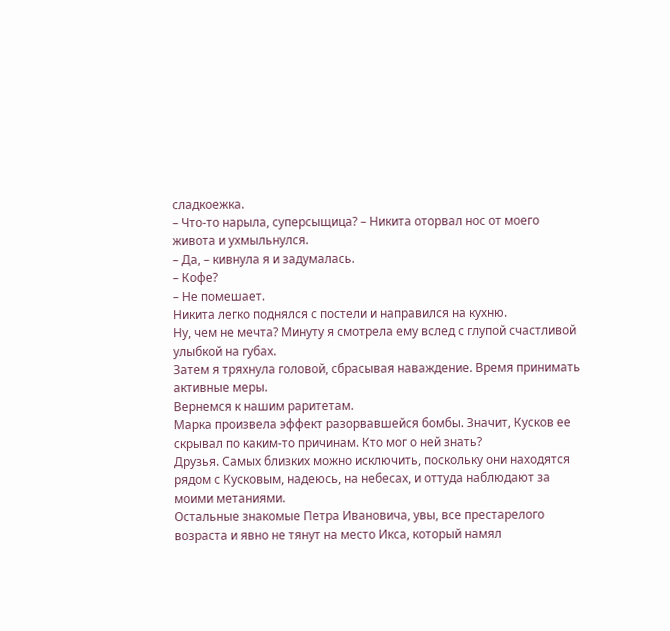сладкоежка.
– Что-то нарыла, суперсыщица? – Никита оторвал нос от моего живота и ухмыльнулся.
– Да, – кивнула я и задумалась.
– Кофе?
– Не помешает.
Никита легко поднялся с постели и направился на кухню.
Ну, чем не мечта? Минуту я смотрела ему вслед с глупой счастливой улыбкой на губах.
Затем я тряхнула головой, сбрасывая наваждение. Время принимать активные меры.
Вернемся к нашим раритетам.
Марка произвела эффект разорвавшейся бомбы. Значит, Кусков ее скрывал по каким-то причинам. Кто мог о ней знать?
Друзья. Самых близких можно исключить, поскольку они находятся рядом с Кусковым, надеюсь, на небесах, и оттуда наблюдают за моими метаниями.
Остальные знакомые Петра Ивановича, увы, все престарелого возраста и явно не тянут на место Икса, который намял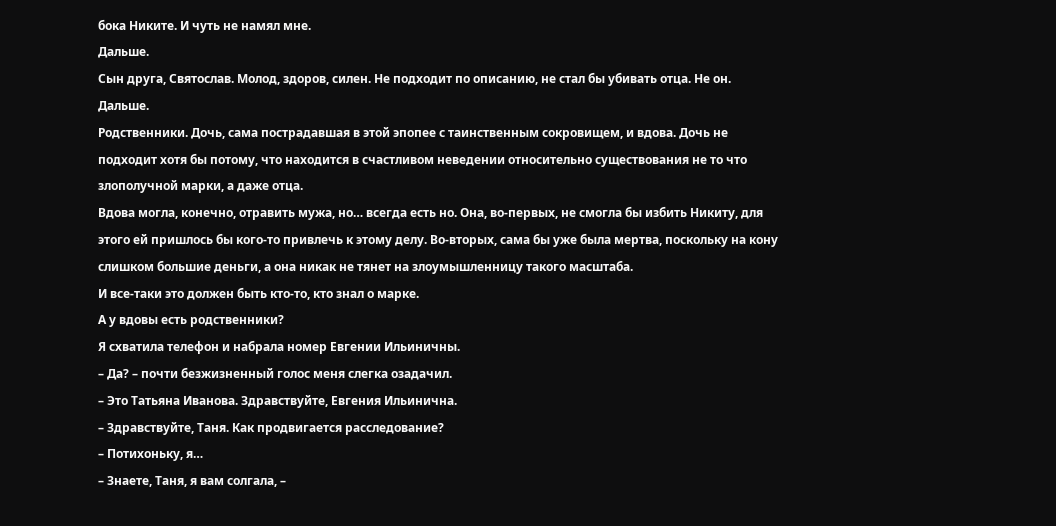бока Никите. И чуть не намял мне.
Дальше.
Сын друга, Святослав. Молод, здоров, силен. Не подходит по описанию, не стал бы убивать отца. Не он.
Дальше.
Родственники. Дочь, сама пострадавшая в этой эпопее с таинственным сокровищем, и вдова. Дочь не подходит хотя бы потому, что находится в счастливом неведении относительно существования не то что злополучной марки, а даже отца.
Вдова могла, конечно, отравить мужа, но… всегда есть но. Она, во-первых, не смогла бы избить Никиту, для этого ей пришлось бы кого-то привлечь к этому делу. Во-вторых, сама бы уже была мертва, поскольку на кону слишком большие деньги, а она никак не тянет на злоумышленницу такого масштаба.
И все-таки это должен быть кто-то, кто знал о марке.
А у вдовы есть родственники?
Я схватила телефон и набрала номер Евгении Ильиничны.
– Да? – почти безжизненный голос меня слегка озадачил.
– Это Татьяна Иванова. Здравствуйте, Евгения Ильинична.
– Здравствуйте, Таня. Как продвигается расследование?
– Потихоньку, я…
– Знаете, Таня, я вам солгала, –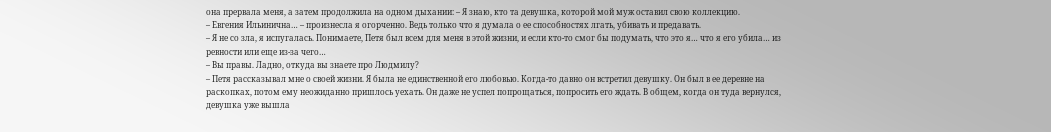она прервала меня, а затем продолжила на одном дыхании: – Я знаю, кто та девушка, которой мой муж оставил свою коллекцию.
– Евгения Ильинична… – произнесла я огорченно. Ведь только что я думала о ее способностях лгать, убивать и предавать.
– Я не со зла, я испугалась. Понимаете, Петя был всем для меня в этой жизни, и если кто-то смог бы подумать, что это я… что я его убила… из ревности или еще из-за чего…
– Вы правы. Ладно, откуда вы знаете про Людмилу?
– Петя рассказывал мне о своей жизни. Я была не единственной его любовью. Когда-то давно он встретил девушку. Он был в ее деревне на раскопках, потом ему неожиданно пришлось уехать. Он даже не успел попрощаться, попросить его ждать. В общем, когда он туда вернулся, девушка уже вышла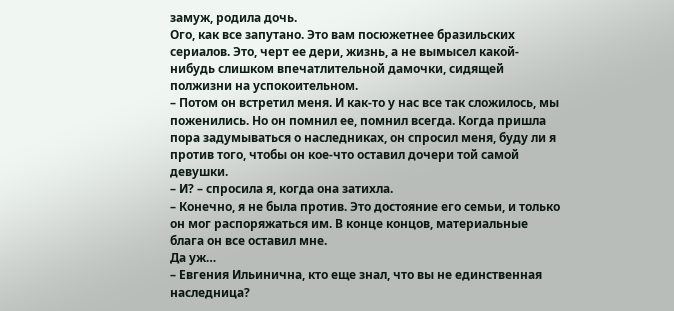замуж, родила дочь.
Ого, как все запутано. Это вам посюжетнее бразильских сериалов. Это, черт ее дери, жизнь, а не вымысел какой-нибудь слишком впечатлительной дамочки, сидящей полжизни на успокоительном.
– Потом он встретил меня. И как-то у нас все так сложилось, мы поженились. Но он помнил ее, помнил всегда. Когда пришла пора задумываться о наследниках, он спросил меня, буду ли я против того, чтобы он кое-что оставил дочери той самой девушки.
– И? – спросила я, когда она затихла.
– Конечно, я не была против. Это достояние его семьи, и только он мог распоряжаться им. В конце концов, материальные блага он все оставил мне.
Да уж…
– Евгения Ильинична, кто еще знал, что вы не единственная наследница?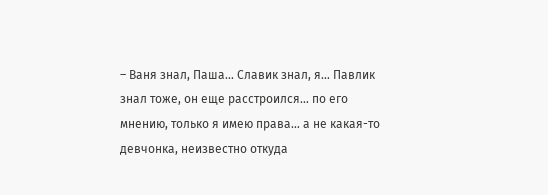– Ваня знал, Паша… Славик знал, я… Павлик знал тоже, он еще расстроился… по его мнению, только я имею права… а не какая-то девчонка, неизвестно откуда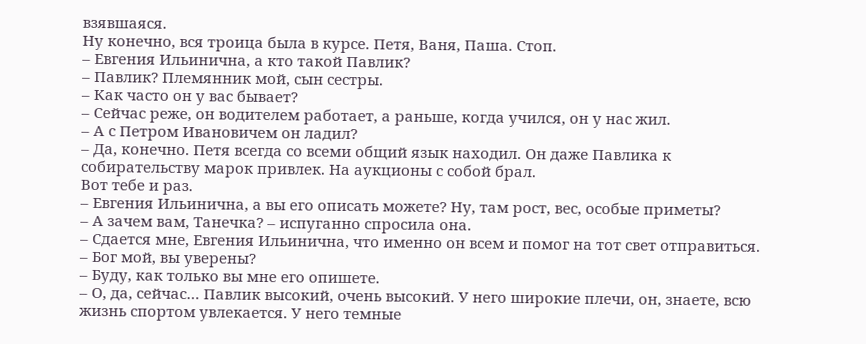взявшаяся.
Ну конечно, вся троица была в курсе. Петя, Ваня, Паша. Стоп.
– Евгения Ильинична, а кто такой Павлик?
– Павлик? Племянник мой, сын сестры.
– Как часто он у вас бывает?
– Сейчас реже, он водителем работает, а раньше, когда учился, он у нас жил.
– А с Петром Ивановичем он ладил?
– Да, конечно. Петя всегда со всеми общий язык находил. Он даже Павлика к собирательству марок привлек. На аукционы с собой брал.
Вот тебе и раз.
– Евгения Ильинична, а вы его описать можете? Ну, там рост, вес, особые приметы?
– А зачем вам, Танечка? – испуганно спросила она.
– Сдается мне, Евгения Ильинична, что именно он всем и помог на тот свет отправиться.
– Бог мой, вы уверены?
– Буду, как только вы мне его опишете.
– О, да, сейчас… Павлик высокий, очень высокий. У него широкие плечи, он, знаете, всю жизнь спортом увлекается. У него темные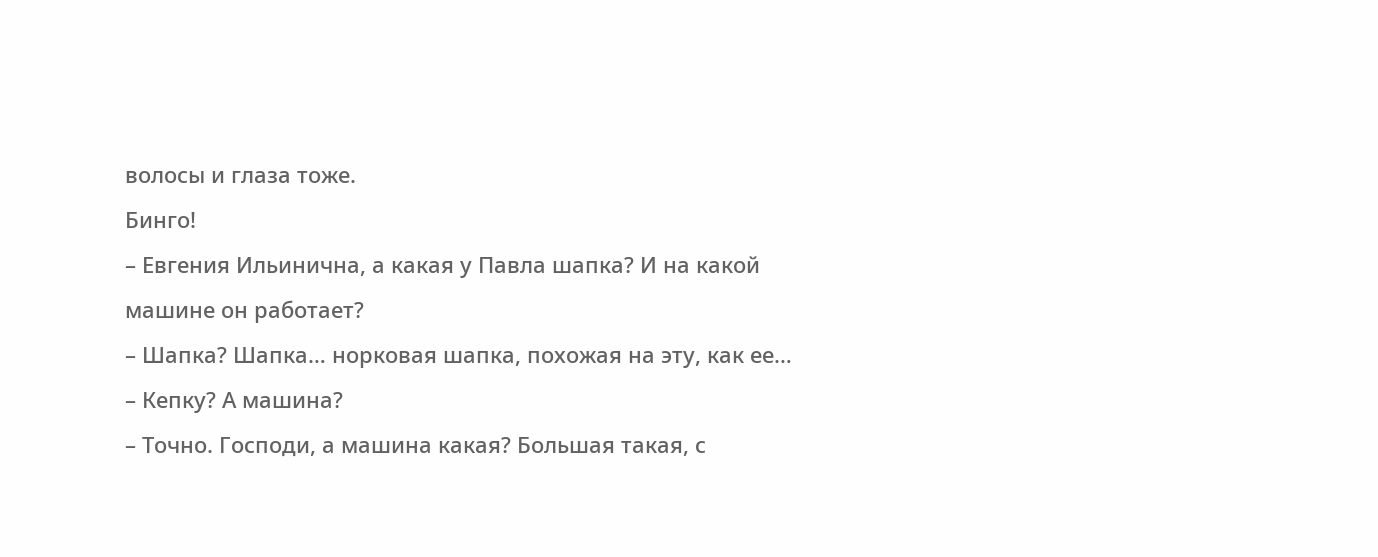волосы и глаза тоже.
Бинго!
– Евгения Ильинична, а какая у Павла шапка? И на какой машине он работает?
– Шапка? Шапка… норковая шапка, похожая на эту, как ее…
– Кепку? А машина?
– Точно. Господи, а машина какая? Большая такая, с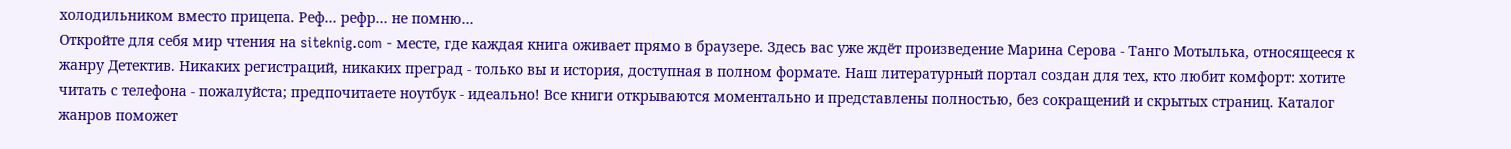холодильником вместо прицепа. Реф… рефр… не помню…
Откройте для себя мир чтения на siteknig.com - месте, где каждая книга оживает прямо в браузере. Здесь вас уже ждёт произведение Марина Серова - Танго Мотылька, относящееся к жанру Детектив. Никаких регистраций, никаких преград - только вы и история, доступная в полном формате. Наш литературный портал создан для тех, кто любит комфорт: хотите читать с телефона - пожалуйста; предпочитаете ноутбук - идеально! Все книги открываются моментально и представлены полностью, без сокращений и скрытых страниц. Каталог жанров поможет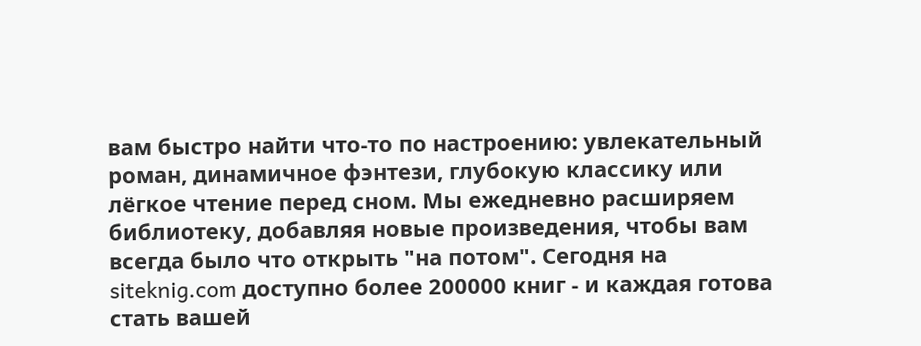вам быстро найти что-то по настроению: увлекательный роман, динамичное фэнтези, глубокую классику или лёгкое чтение перед сном. Мы ежедневно расширяем библиотеку, добавляя новые произведения, чтобы вам всегда было что открыть "на потом". Сегодня на siteknig.com доступно более 200000 книг - и каждая готова стать вашей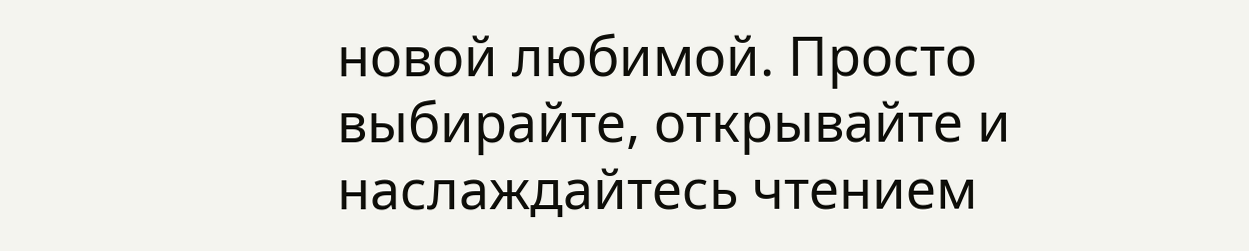новой любимой. Просто выбирайте, открывайте и наслаждайтесь чтением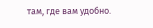там, где вам удобно.